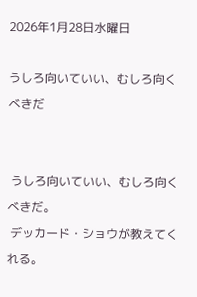2026年1月28日水曜日

うしろ向いていい、むしろ向くべきだ


 うしろ向いていい、むしろ向くべきだ。
 デッカード・ショウが教えてくれる。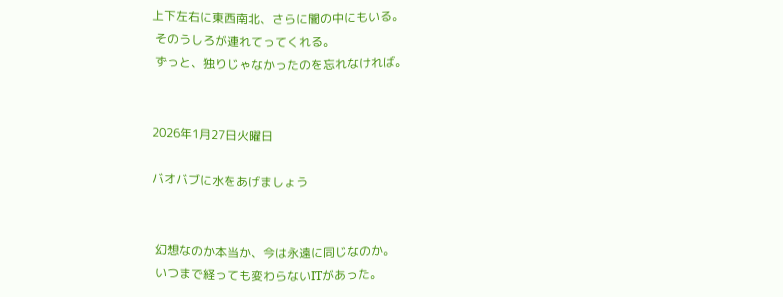上下左右に東西南北、さらに闇の中にもいる。
 そのうしろが連れてってくれる。
 ずっと、独りじゃなかったのを忘れなければ。


2026年1月27日火曜日

バオバブに水をあげましょう


 幻想なのか本当か、今は永遠に同じなのか。
 いつまで経っても変わらないITがあった。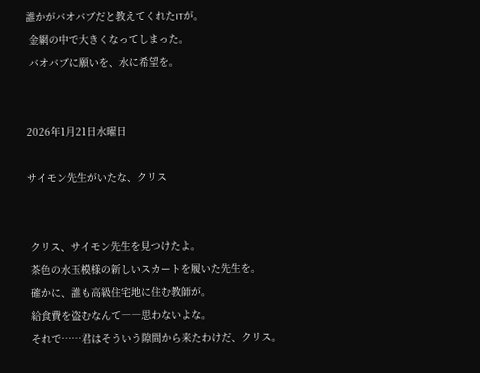誰かがバオバブだと教えてくれたITが。
 金網の中で大きくなってしまった。
 バオバブに願いを、水に希望を。


2026年1月21日水曜日

サイモン先生がいたな、クリス


 クリス、サイモン先生を見つけたよ。
 茶色の水玉模様の新しいスカートを履いた先生を。
 確かに、誰も高級住宅地に住む教師が。
 給食費を盗むなんて――思わないよな。
 それで……君はそういう隙間から来たわけだ、クリス。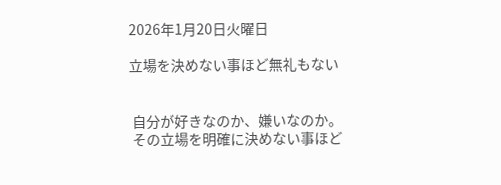2026年1月20日火曜日

立場を決めない事ほど無礼もない


 自分が好きなのか、嫌いなのか。
 その立場を明確に決めない事ほど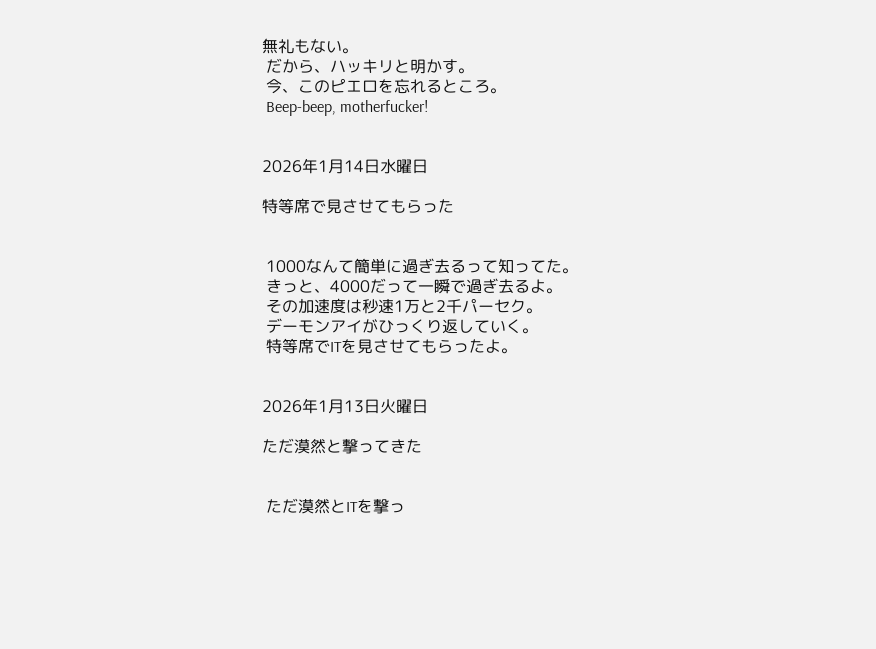無礼もない。
 だから、ハッキリと明かす。
 今、このピエロを忘れるところ。
 Beep-beep, motherfucker!


2026年1月14日水曜日

特等席で見させてもらった


 1000なんて簡単に過ぎ去るって知ってた。
 きっと、4000だって一瞬で過ぎ去るよ。
 その加速度は秒速1万と2千パーセク。
 デーモンアイがひっくり返していく。
 特等席でITを見させてもらったよ。


2026年1月13日火曜日

ただ漠然と撃ってきた


 ただ漠然とITを撃っ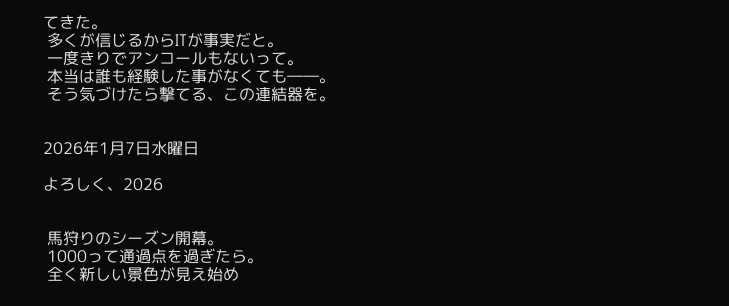てきた。
 多くが信じるからITが事実だと。
 一度きりでアンコールもないって。
 本当は誰も経験した事がなくても――。
 そう気づけたら撃てる、この連結器を。


2026年1月7日水曜日

よろしく、2026


 馬狩りのシーズン開幕。
 1000って通過点を過ぎたら。
 全く新しい景色が見え始め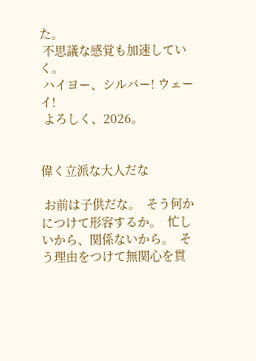た。
 不思議な感覚も加速していく。
 ハイヨー、シルバー! ウェーイ!
 よろしく、2026。


偉く立派な大人だな

 お前は子供だな。  そう何かにつけて形容するか。  忙しいから、関係ないから。  そう理由をつけて無関心を貫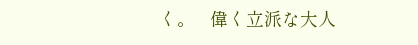く。   偉く立派な大人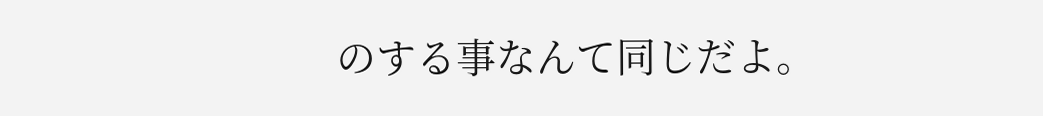のする事なんて同じだよ。